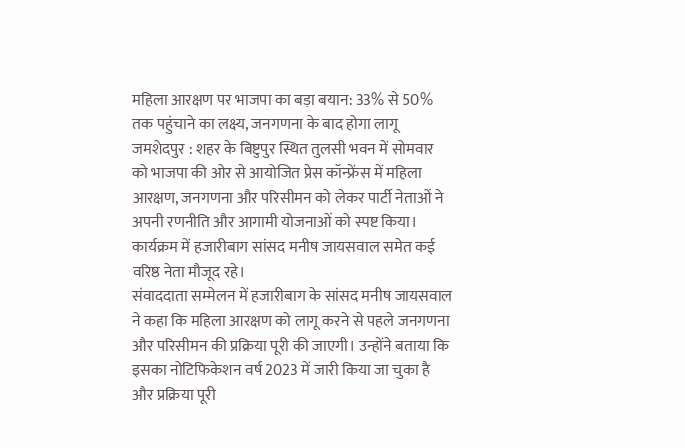महिला आरक्षण पर भाजपा का बड़ा बयान: 33% से 50% तक पहुंचाने का लक्ष्य, जनगणना के बाद होगा लागू
जमशेदपुर : शहर के बिष्टुपुर स्थित तुलसी भवन में सोमवार को भाजपा की ओर से आयोजित प्रेस कॉन्फ्रेंस में महिला आरक्षण, जनगणना और परिसीमन को लेकर पार्टी नेताओं ने अपनी रणनीति और आगामी योजनाओं को स्पष्ट किया। कार्यक्रम में हजारीबाग सांसद मनीष जायसवाल समेत कई वरिष्ठ नेता मौजूद रहे।
संवाददाता सम्मेलन में हजारीबाग के सांसद मनीष जायसवाल ने कहा कि महिला आरक्षण को लागू करने से पहले जनगणना और परिसीमन की प्रक्रिया पूरी की जाएगी। उन्होंने बताया कि इसका नोटिफिकेशन वर्ष 2023 में जारी किया जा चुका है और प्रक्रिया पूरी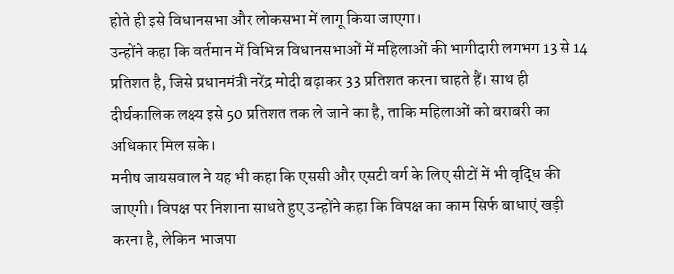होते ही इसे विधानसभा और लोकसभा में लागू किया जाएगा।
उन्होंने कहा कि वर्तमान में विभिन्न विधानसभाओं में महिलाओं की भागीदारी लगभग 13 से 14 प्रतिशत है, जिसे प्रधानमंत्री नरेंद्र मोदी बढ़ाकर 33 प्रतिशत करना चाहते हैं। साथ ही दीर्घकालिक लक्ष्य इसे 50 प्रतिशत तक ले जाने का है, ताकि महिलाओं को बराबरी का अधिकार मिल सके।
मनीष जायसवाल ने यह भी कहा कि एससी और एसटी वर्ग के लिए सीटों में भी वृद्धि की जाएगी। विपक्ष पर निशाना साधते हुए उन्होंने कहा कि विपक्ष का काम सिर्फ बाधाएं खड़ी करना है, लेकिन भाजपा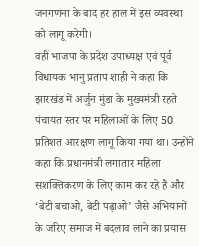जनगणना के बाद हर हाल में इस व्यवस्था को लागू करेगी।
वहीं भाजपा के प्रदेश उपाध्यक्ष एवं पूर्व विधायक भानु प्रताप शाही ने कहा कि झारखंड में अर्जुन मुंडा के मुख्यमंत्री रहते पंचायत स्तर पर महिलाओं के लिए 50 प्रतिशत आरक्षण लागू किया गया था। उन्होंने कहा कि प्रधानमंत्री लगातार महिला सशक्तिकरण के लिए काम कर रहे हैं और ‘बेटी बचाओ, बेटी पढ़ाओ’ जैसे अभियानों के जरिए समाज में बदलाव लाने का प्रयास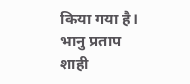किया गया है।
भानु प्रताप शाही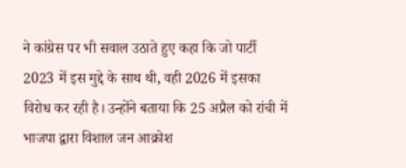ने कांग्रेस पर भी सवाल उठाते हुए कहा कि जो पार्टी 2023 में इस मुद्दे के साथ थी, वही 2026 में इसका विरोध कर रही है। उन्होंने बताया कि 25 अप्रैल को रांची में भाजपा द्वारा विशाल जन आक्रोश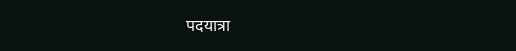पदयात्रा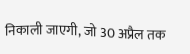निकाली जाएगी, जो 30 अप्रैल तक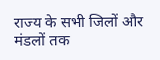राज्य के सभी जिलों और मंडलों तक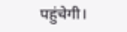पहुंचेगी।